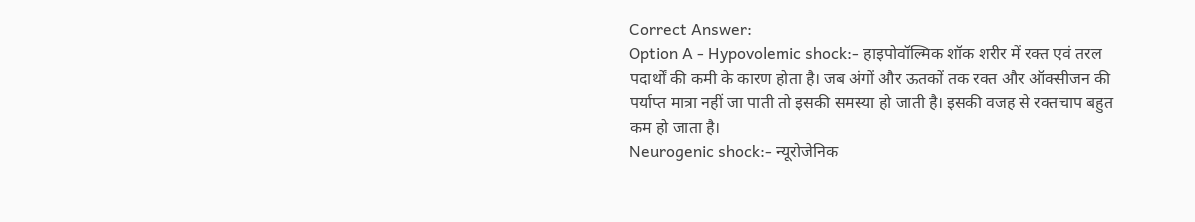Correct Answer:
Option A - Hypovolemic shock:- हाइपोवॉल्मिक शॉक शरीर में रक्त एवं तरल पदार्थों की कमी के कारण होता है। जब अंगों और ऊतकों तक रक्त और ऑक्सीजन की पर्याप्त मात्रा नहीं जा पाती तो इसकी समस्या हो जाती है। इसकी वजह से रक्तचाप बहुत कम हो जाता है।
Neurogenic shock:- न्यूरोजेनिक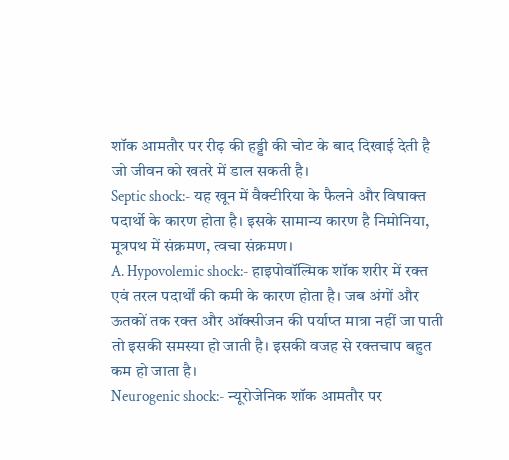शॉक आमतौर पर रीढ़ की हड्डी की चोट के बाद दिखाई देती है जो जीवन को खतरे में डाल सकती है।
Septic shock:- यह खून में वैक्टीरिया के फैलने और विषाक्त पदार्थो के कारण होता है। इसके सामान्य कारण है निमोनिया, मूत्रपथ में संक्रमण, त्वचा संक्रमण।
A. Hypovolemic shock:- हाइपोवॉल्मिक शॉक शरीर में रक्त एवं तरल पदार्थों की कमी के कारण होता है। जब अंगों और ऊतकों तक रक्त और ऑक्सीजन की पर्याप्त मात्रा नहीं जा पाती तो इसकी समस्या हो जाती है। इसकी वजह से रक्तचाप बहुत कम हो जाता है।
Neurogenic shock:- न्यूरोजेनिक शॉक आमतौर पर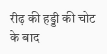रीढ़ की हड्डी की चोट के बाद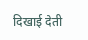दिखाई देती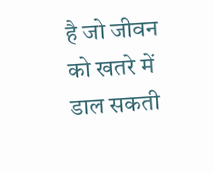है जो जीवन को खतरे में डाल सकती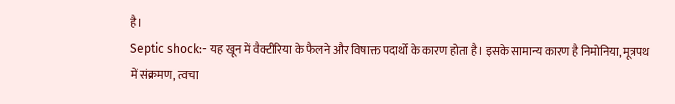है।
Septic shock:- यह खून में वैक्टीरिया के फैलने और विषाक्त पदार्थो के कारण होता है। इसके सामान्य कारण है निमोनिया, मूत्रपथ में संक्रमण, त्वचा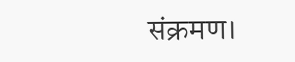संक्रमण।